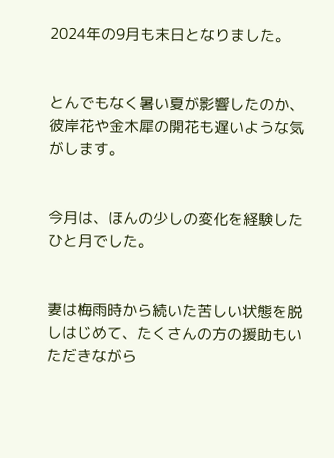2024年の9月も末日となりました。


とんでもなく暑い夏が影響したのか、彼岸花や金木犀の開花も遅いような気がします。


今月は、ほんの少しの変化を経験したひと月でした。


妻は梅雨時から続いた苦しい状態を脱しはじめて、たくさんの方の援助もいただきながら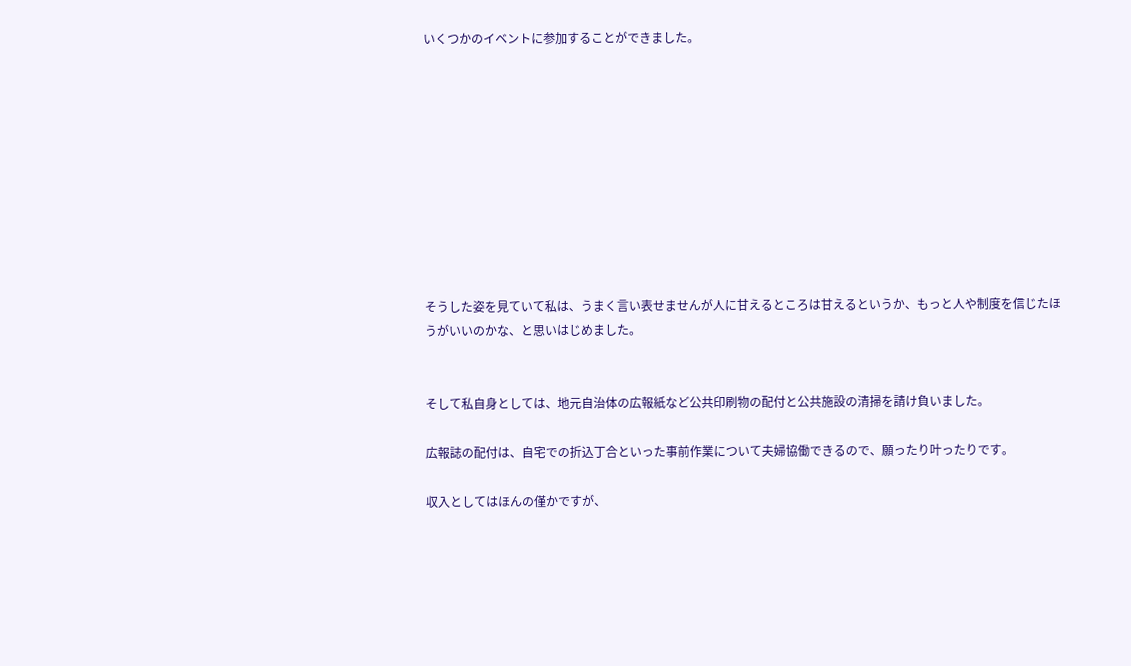いくつかのイベントに参加することができました。










そうした姿を見ていて私は、うまく言い表せませんが人に甘えるところは甘えるというか、もっと人や制度を信じたほうがいいのかな、と思いはじめました。


そして私自身としては、地元自治体の広報紙など公共印刷物の配付と公共施設の清掃を請け負いました。

広報誌の配付は、自宅での折込丁合といった事前作業について夫婦協働できるので、願ったり叶ったりです。

収入としてはほんの僅かですが、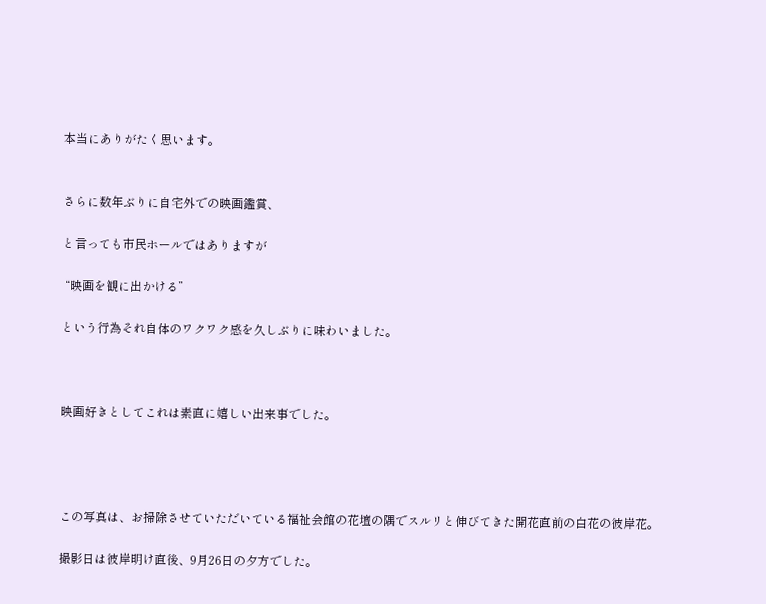本当にありがたく思います。


さらに数年ぶりに自宅外での映画鑑賞、

と言っても市民ホールではありますが

 “映画を観に出かける”

という行為それ自体のワクワク感を久しぶりに味わいました。



映画好きとしてこれは素直に嬉しい出来事でした。




この写真は、お掃除させていただいている福祉会館の花壇の隅でスルリと伸びてきた開花直前の白花の彼岸花。

撮影日は彼岸明け直後、9月26日の夕方でした。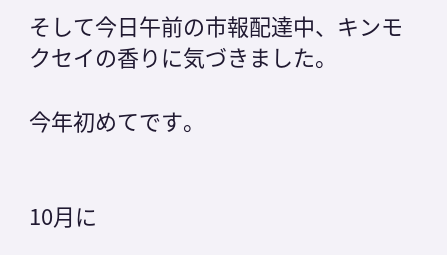そして今日午前の市報配達中、キンモクセイの香りに気づきました。

今年初めてです。


10月に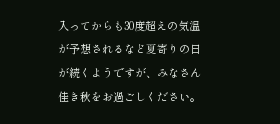入ってからも30度超えの気温が予想されるなど夏寄りの日が続くようですが、みなさん佳き秋をお過ごしください。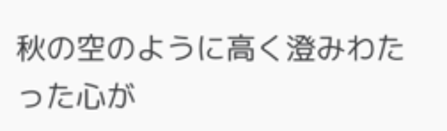秋の空のように高く澄みわたった心が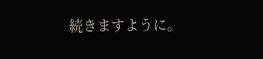続きますように。